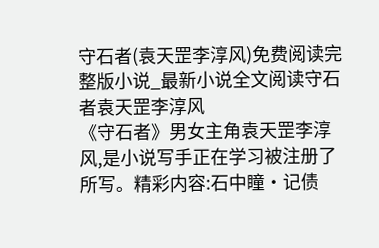守石者(袁天罡李淳风)免费阅读完整版小说_最新小说全文阅读守石者袁天罡李淳风
《守石者》男女主角袁天罡李淳风,是小说写手正在学习被注册了所写。精彩内容:石中瞳·记债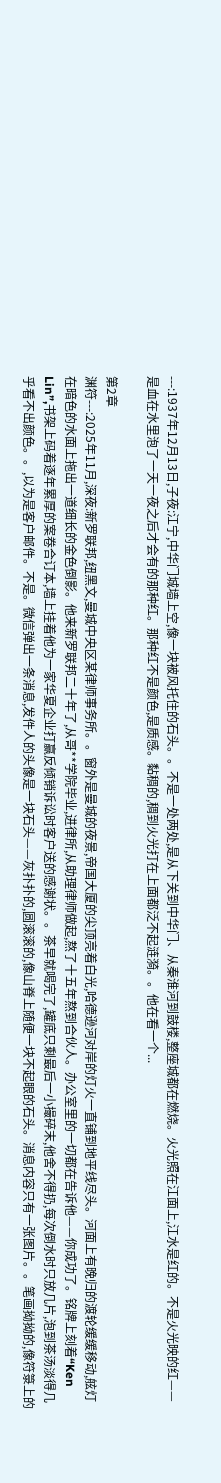---:1937年12月13日,子夜:江宁,中华门城墙上空,像一块被风托住的石头。。不是一处两处,是从下关到中华门、从秦淮河到鼓楼,整座城都在燃烧。火光照在江面上,江水是红的。不是火光映的红——是血在水里泡了一天一夜之后才会有的那种红。那种红不是颜色,是质感。黏稠的,稠到火光打在上面都泛不起涟漪。。他在看一个...

第2章
渊符---:2025年11月,深夜:新罗联邦,纽黑文,曼城中央区某律师事务所。。窗外是曼城的夜景,帝国大厦的尖顶亮着白光,哈德逊河对岸的灯火一直铺到地平线尽头。河面上有晚归的渡轮缓缓移动,舷灯在暗色的水面上拖出一道细长的金色倒影。他来新罗联邦二十年了,从哥**学院毕业,进律所,从助理律师做起,熬了十五年熬到合伙人。办公室里的一切都在告诉他——你成功了。铭牌上刻着“Ken Lin”,书架上码着逐年累厚的案卷合订本,墙上挂着他为一家华夏企业打赢反倾销诉讼时客户送的感谢状。。茶早就喝完了,罐底只剩最后一小撮碎末,他舍不得扔,每次倒水时只放几片,泡到茶汤淡得几乎看不出颜色。。,以为是客户邮件。不是。微信弹出一条消息,发件人的头像是一块石头——灰扑扑的,圆滚滚的,像山脊上随便一块不起眼的石头。消息内容只有一张图片。。笔画拗拗的,像符箓上的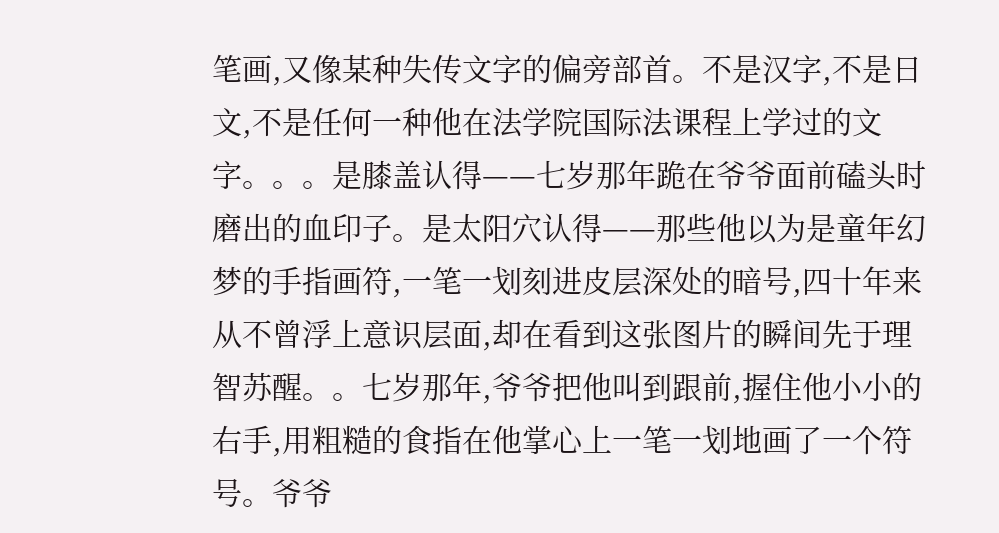笔画,又像某种失传文字的偏旁部首。不是汉字,不是日文,不是任何一种他在法学院国际法课程上学过的文字。。。是膝盖认得——七岁那年跪在爷爷面前磕头时磨出的血印子。是太阳穴认得——那些他以为是童年幻梦的手指画符,一笔一划刻进皮层深处的暗号,四十年来从不曾浮上意识层面,却在看到这张图片的瞬间先于理智苏醒。。七岁那年,爷爷把他叫到跟前,握住他小小的右手,用粗糙的食指在他掌心上一笔一划地画了一个符号。爷爷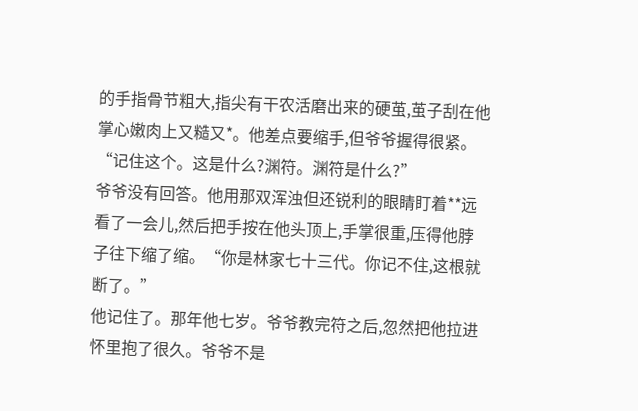的手指骨节粗大,指尖有干农活磨出来的硬茧,茧子刮在他掌心嫩肉上又糙又*。他差点要缩手,但爷爷握得很紧。“记住这个。这是什么?渊符。渊符是什么?”
爷爷没有回答。他用那双浑浊但还锐利的眼睛盯着**远看了一会儿,然后把手按在他头顶上,手掌很重,压得他脖子往下缩了缩。“你是林家七十三代。你记不住,这根就断了。”
他记住了。那年他七岁。爷爷教完符之后,忽然把他拉进怀里抱了很久。爷爷不是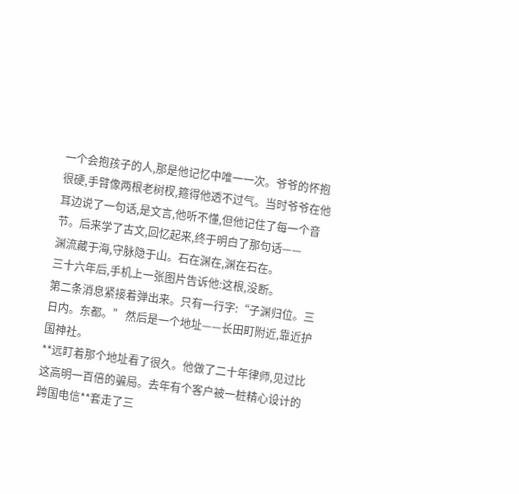一个会抱孩子的人,那是他记忆中唯一一次。爷爷的怀抱很硬,手臂像两根老树杈,箍得他透不过气。当时爷爷在他耳边说了一句话,是文言,他听不懂,但他记住了每一个音节。后来学了古文,回忆起来,终于明白了那句话——
渊流藏于海,守脉隐于山。石在渊在,渊在石在。
三十六年后,手机上一张图片告诉他:这根,没断。
第二条消息紧接着弹出来。只有一行字:“子渊归位。三日内。东都。” 然后是一个地址——长田町附近,靠近护国神社。
**远盯着那个地址看了很久。他做了二十年律师,见过比这高明一百倍的骗局。去年有个客户被一桩精心设计的跨国电信**套走了三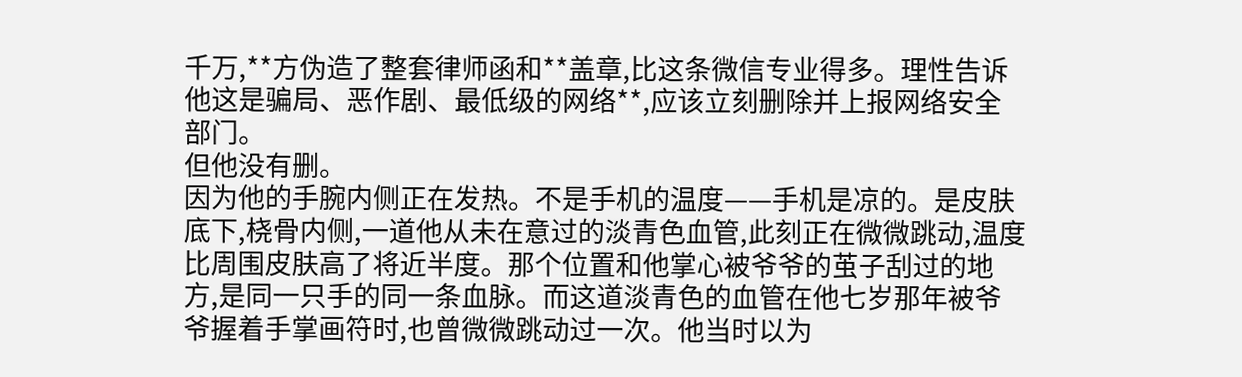千万,**方伪造了整套律师函和**盖章,比这条微信专业得多。理性告诉他这是骗局、恶作剧、最低级的网络**,应该立刻删除并上报网络安全部门。
但他没有删。
因为他的手腕内侧正在发热。不是手机的温度——手机是凉的。是皮肤底下,桡骨内侧,一道他从未在意过的淡青色血管,此刻正在微微跳动,温度比周围皮肤高了将近半度。那个位置和他掌心被爷爷的茧子刮过的地方,是同一只手的同一条血脉。而这道淡青色的血管在他七岁那年被爷爷握着手掌画符时,也曾微微跳动过一次。他当时以为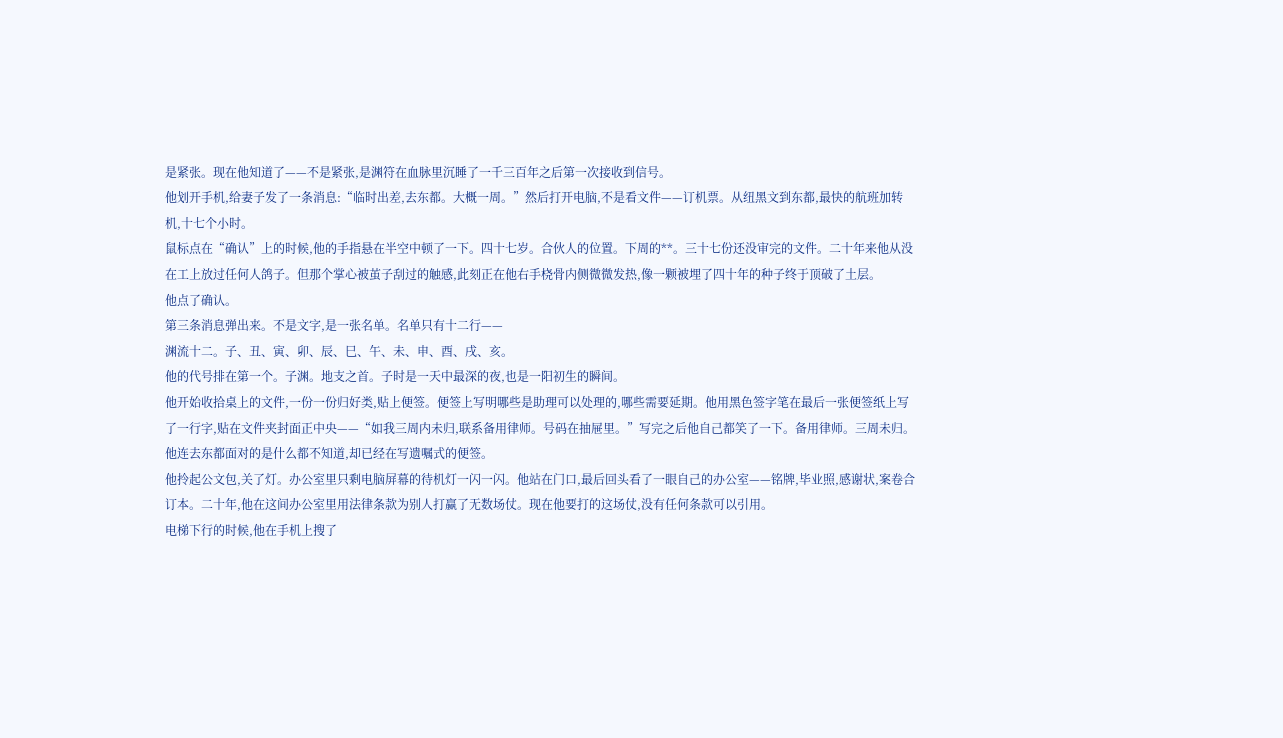是紧张。现在他知道了——不是紧张,是渊符在血脉里沉睡了一千三百年之后第一次接收到信号。
他划开手机,给妻子发了一条消息:“临时出差,去东都。大概一周。”然后打开电脑,不是看文件——订机票。从纽黑文到东都,最快的航班加转机,十七个小时。
鼠标点在“确认”上的时候,他的手指悬在半空中顿了一下。四十七岁。合伙人的位置。下周的**。三十七份还没审完的文件。二十年来他从没在工上放过任何人鸽子。但那个掌心被茧子刮过的触感,此刻正在他右手桡骨内侧微微发热,像一颗被埋了四十年的种子终于顶破了土层。
他点了确认。
第三条消息弹出来。不是文字,是一张名单。名单只有十二行——
渊流十二。子、丑、寅、卯、辰、巳、午、未、申、酉、戌、亥。
他的代号排在第一个。子渊。地支之首。子时是一天中最深的夜,也是一阳初生的瞬间。
他开始收拾桌上的文件,一份一份归好类,贴上便签。便签上写明哪些是助理可以处理的,哪些需要延期。他用黑色签字笔在最后一张便签纸上写了一行字,贴在文件夹封面正中央——“如我三周内未归,联系备用律师。号码在抽屉里。”写完之后他自己都笑了一下。备用律师。三周未归。他连去东都面对的是什么都不知道,却已经在写遗嘱式的便签。
他拎起公文包,关了灯。办公室里只剩电脑屏幕的待机灯一闪一闪。他站在门口,最后回头看了一眼自己的办公室——铭牌,毕业照,感谢状,案卷合订本。二十年,他在这间办公室里用法律条款为别人打赢了无数场仗。现在他要打的这场仗,没有任何条款可以引用。
电梯下行的时候,他在手机上搜了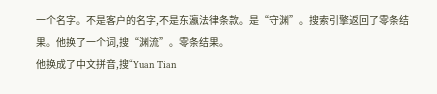一个名字。不是客户的名字,不是东瀛法律条款。是“守渊”。搜索引擎返回了零条结果。他换了一个词,搜“渊流”。零条结果。
他换成了中文拼音,搜“Yuan Tian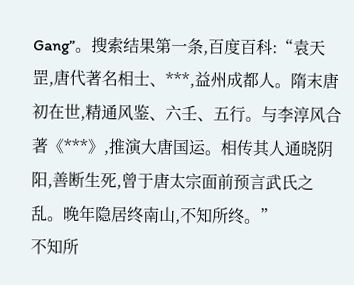Gang”。搜索结果第一条,百度百科:“袁天罡,唐代著名相士、***,益州成都人。隋末唐初在世,精通风鉴、六壬、五行。与李淳风合著《***》,推演大唐国运。相传其人通晓阴阳,善断生死,曾于唐太宗面前预言武氏之乱。晚年隐居终南山,不知所终。”
不知所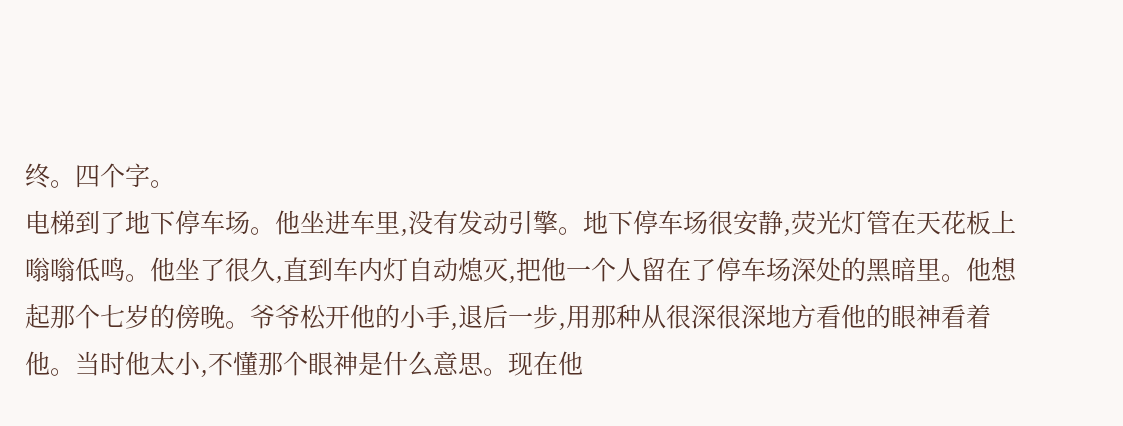终。四个字。
电梯到了地下停车场。他坐进车里,没有发动引擎。地下停车场很安静,荧光灯管在天花板上嗡嗡低鸣。他坐了很久,直到车内灯自动熄灭,把他一个人留在了停车场深处的黑暗里。他想起那个七岁的傍晚。爷爷松开他的小手,退后一步,用那种从很深很深地方看他的眼神看着他。当时他太小,不懂那个眼神是什么意思。现在他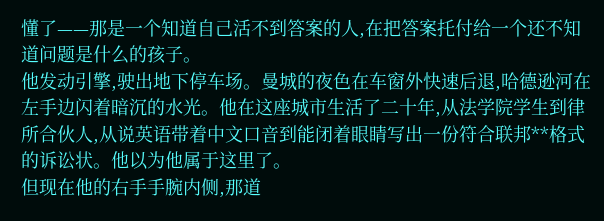懂了——那是一个知道自己活不到答案的人,在把答案托付给一个还不知道问题是什么的孩子。
他发动引擎,驶出地下停车场。曼城的夜色在车窗外快速后退,哈德逊河在左手边闪着暗沉的水光。他在这座城市生活了二十年,从法学院学生到律所合伙人,从说英语带着中文口音到能闭着眼睛写出一份符合联邦**格式的诉讼状。他以为他属于这里了。
但现在他的右手手腕内侧,那道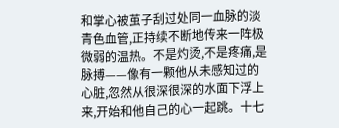和掌心被茧子刮过处同一血脉的淡青色血管,正持续不断地传来一阵极微弱的温热。不是灼烫,不是疼痛,是脉搏——像有一颗他从未感知过的心脏,忽然从很深很深的水面下浮上来,开始和他自己的心一起跳。十七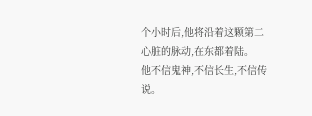个小时后,他将沿着这颗第二心脏的脉动,在东都着陆。
他不信鬼神,不信长生,不信传说。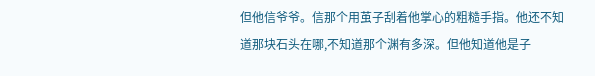但他信爷爷。信那个用茧子刮着他掌心的粗糙手指。他还不知道那块石头在哪,不知道那个渊有多深。但他知道他是子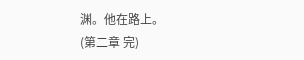渊。他在路上。
(第二章 完)